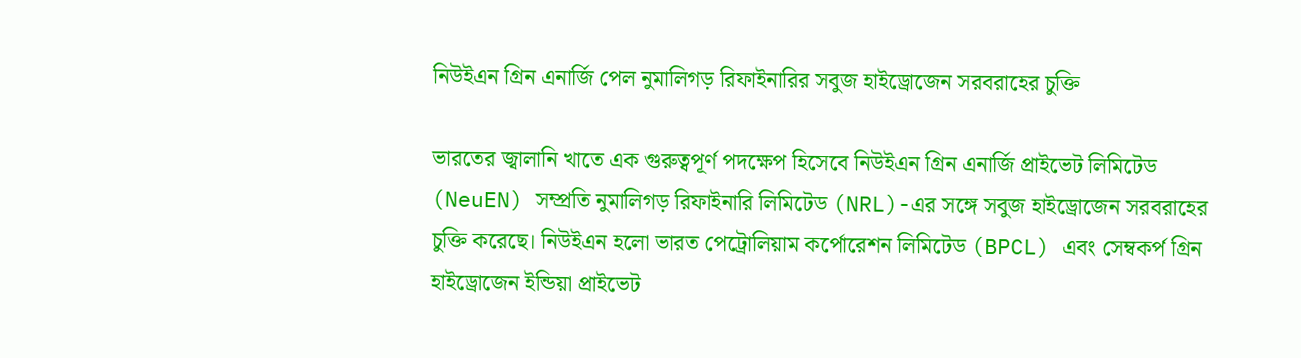নিউইএন গ্রিন এনার্জি পেল নুমালিগড় রিফাইনারির সবুজ হাইড্রোজেন সরবরাহের চুক্তি

ভারতের জ্বালানি খাতে এক গুরুত্বপূর্ণ পদক্ষেপ হিসেবে নিউইএন গ্রিন এনার্জি প্রাইভেট লিমিটেড (NeuEN) সম্প্রতি নুমালিগড় রিফাইনারি লিমিটেড (NRL)-এর সঙ্গে সবুজ হাইড্রোজেন সরবরাহের চুক্তি করেছে। নিউইএন হলো ভারত পেট্রোলিয়াম কর্পোরেশন লিমিটেড (BPCL) এবং সেম্বকর্প গ্রিন হাইড্রোজেন ইন্ডিয়া প্রাইভেট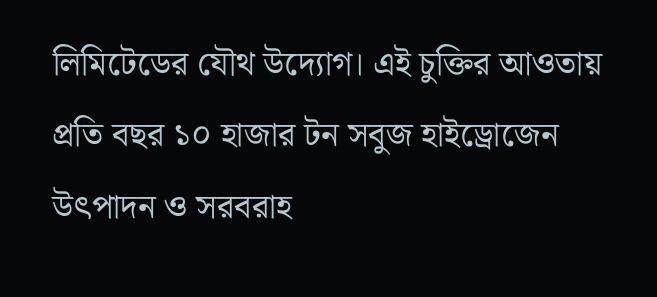লিমিটেডের যৌথ উদ্যোগ। এই চুক্তির আওতায় প্রতি বছর ১০ হাজার টন সবুজ হাইড্রোজেন উৎপাদন ও সরবরাহ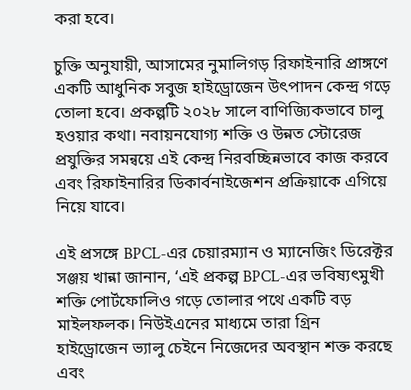করা হবে।

চুক্তি অনুযায়ী, আসামের নুমালিগড় রিফাইনারি প্রাঙ্গণে একটি আধুনিক সবুজ হাইড্রোজেন উৎপাদন কেন্দ্র গড়ে তোলা হবে। প্রকল্পটি ২০২৮ সালে বাণিজ্যিকভাবে চালু হওয়ার কথা। নবায়নযোগ্য শক্তি ও উন্নত স্টোরেজ প্রযুক্তির সমন্বয়ে এই কেন্দ্র নিরবচ্ছিন্নভাবে কাজ করবে এবং রিফাইনারির ডিকার্বনাইজেশন প্রক্রিয়াকে এগিয়ে নিয়ে যাবে।

এই প্রসঙ্গে BPCL-এর চেয়ারম্যান ও ম্যানেজিং ডিরেক্টর সঞ্জয় খান্না জানান, ‘এই প্রকল্প BPCL-এর ভবিষ্যৎমুখী শক্তি পোর্টফোলিও গড়ে তোলার পথে একটি বড় মাইলফলক। নিউইএনের মাধ্যমে তারা গ্রিন হাইড্রোজেন ভ্যালু চেইনে নিজেদের অবস্থান শক্ত করছে এবং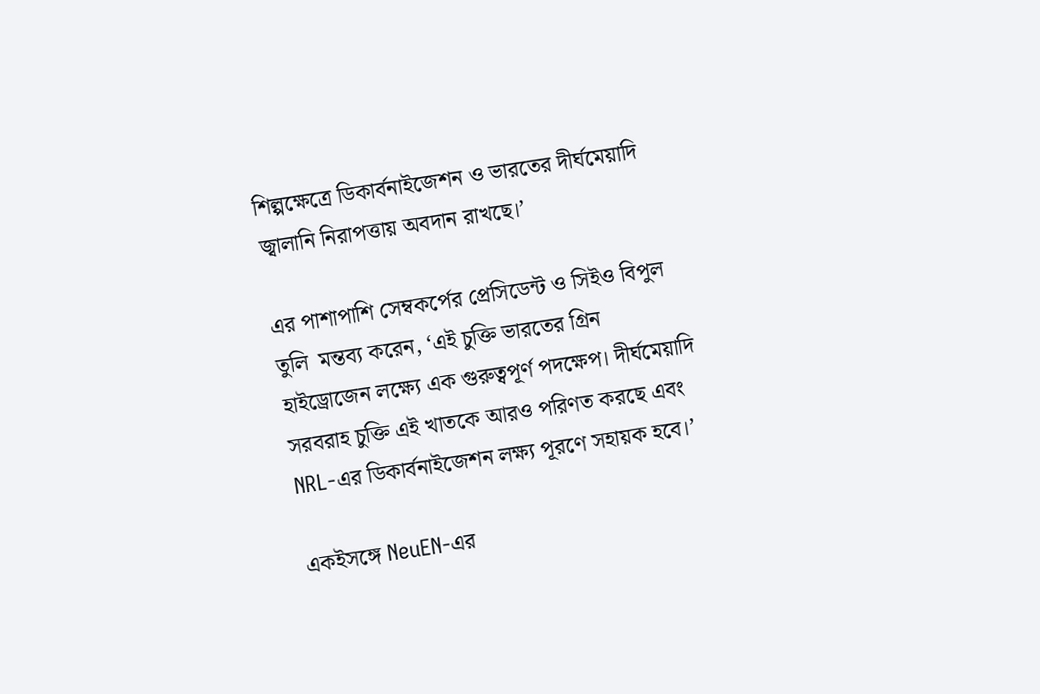শিল্পক্ষেত্রে ডিকার্বনাইজেশন ও ভারতের দীর্ঘমেয়াদি জ্বালানি নিরাপত্তায় অবদান রাখছে।’

এর পাশাপাশি সেম্বকর্পের প্রেসিডেন্ট ও সিইও বিপুল তুলি  মন্তব্য করেন, ‘এই চুক্তি ভারতের গ্রিন হাইড্রোজেন লক্ষ্যে এক গুরুত্বপূর্ণ পদক্ষেপ। দীর্ঘমেয়াদি সরবরাহ চুক্তি এই খাতকে আরও পরিণত করছে এবং NRL-এর ডিকার্বনাইজেশন লক্ষ্য পূরণে সহায়ক হবে।’

একইসঙ্গে NeuEN-এর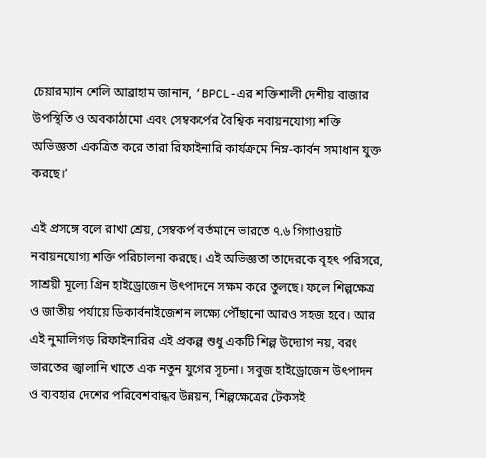চেয়ারম্যান শেলি আব্রাহাম জানান, ‘BPCL-এর শক্তিশালী দেশীয় বাজার উপস্থিতি ও অবকাঠামো এবং সেম্বকর্পের বৈশ্বিক নবায়নযোগ্য শক্তি অভিজ্ঞতা একত্রিত করে তারা রিফাইনারি কার্যক্রমে নিম্ন-কার্বন সমাধান যুক্ত করছে।’

এই প্রসঙ্গে বলে রাখা শ্রেয়, সেম্বকর্প বর্তমানে ভারতে ৭.৬ গিগাওয়াট নবায়নযোগ্য শক্তি পরিচালনা করছে। এই অভিজ্ঞতা তাদেরকে বৃহৎ পরিসরে, সাশ্রয়ী মূল্যে গ্রিন হাইড্রোজেন উৎপাদনে সক্ষম করে তুলছে। ফলে শিল্পক্ষেত্র ও জাতীয় পর্যায়ে ডিকার্বনাইজেশন লক্ষ্যে পৌঁছানো আরও সহজ হবে। আর এই নুমালিগড় রিফাইনারির এই প্রকল্প শুধু একটি শিল্প উদ্যোগ নয়, বরং ভারতের জ্বালানি খাতে এক নতুন যুগের সূচনা। সবুজ হাইড্রোজেন উৎপাদন ও ব্যবহার দেশের পরিবেশবান্ধব উন্নয়ন, শিল্পক্ষেত্রের টেকসই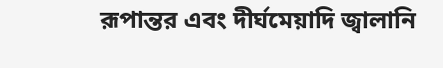রূপান্তর এবং দীর্ঘমেয়াদি জ্বালানি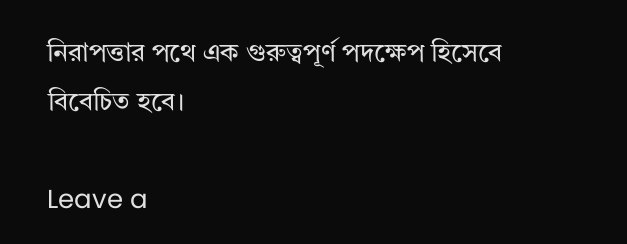নিরাপত্তার পথে এক গুরুত্বপূর্ণ পদক্ষেপ হিসেবে বিবেচিত হবে।

Leave a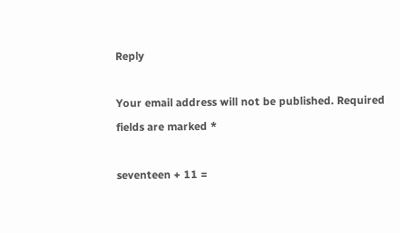Reply

Your email address will not be published. Required fields are marked *

seventeen + 11 =